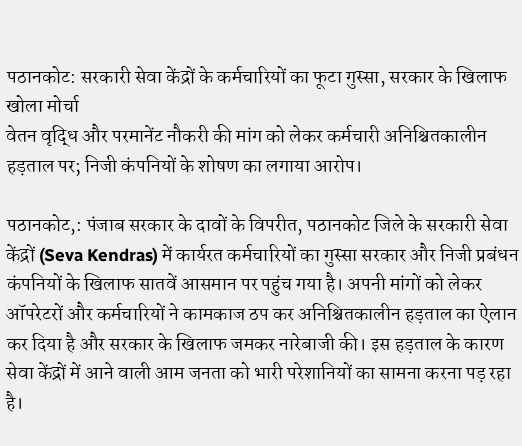पठानकोट: सरकारी सेवा केंद्रों के कर्मचारियों का फूटा गुस्सा, सरकार के खिलाफ खोला मोर्चा
वेतन वृद्धि और परमानेंट नौकरी की मांग को लेकर कर्मचारी अनिश्चितकालीन हड़ताल पर; निजी कंपनियों के शोषण का लगाया आरोप।

पठानकोट,: पंजाब सरकार के दावों के विपरीत, पठानकोट जिले के सरकारी सेवा केंद्रों (Seva Kendras) में कार्यरत कर्मचारियों का गुस्सा सरकार और निजी प्रबंधन कंपनियों के खिलाफ सातवें आसमान पर पहुंच गया है। अपनी मांगों को लेकर ऑपरेटरों और कर्मचारियों ने कामकाज ठप कर अनिश्चितकालीन हड़ताल का ऐलान कर दिया है और सरकार के खिलाफ जमकर नारेबाजी की। इस हड़ताल के कारण सेवा केंद्रों में आने वाली आम जनता को भारी परेशानियों का सामना करना पड़ रहा है।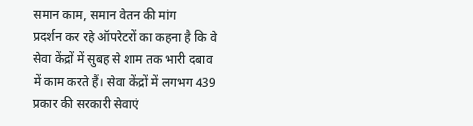समान काम, समान वेतन की मांग
प्रदर्शन कर रहे ऑपरेटरों का कहना है कि वे सेवा केंद्रों में सुबह से शाम तक भारी दबाव में काम करते हैं। सेवा केंद्रों में लगभग 439 प्रकार की सरकारी सेवाएं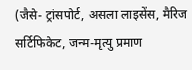(जैसे- ट्रांसपोर्ट, असला लाइसेंस, मैरिज सर्टिफिकेट, जन्म-मृत्यु प्रमाण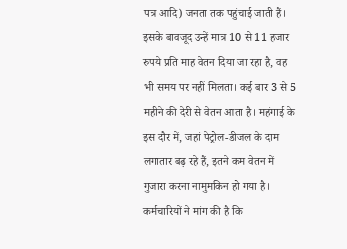पत्र आदि) जनता तक पहुंचाई जाती हैं। इसके बावजूद उन्हें मात्र 10 से 11 हजार रुपये प्रति माह वेतन दिया जा रहा है, वह भी समय पर नहीं मिलता। कई बार 3 से 5 महीने की देरी से वेतन आता है। महंगाई के इस दौर में, जहां पेट्रोल-डीजल के दाम लगातार बढ़ रहे हैं, इतने कम वेतन में गुजारा करना नामुमकिन हो गया है। कर्मचारियों ने मांग की है कि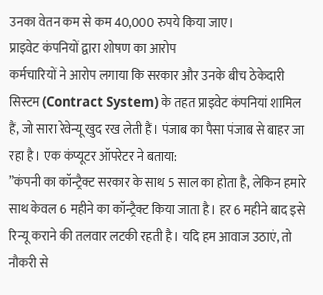उनका वेतन कम से कम 40,000 रुपये किया जाए।
प्राइवेट कंपनियों द्वारा शोषण का आरोप
कर्मचारियों ने आरोप लगाया कि सरकार और उनके बीच ठेकेदारी सिस्टम (Contract System) के तहत प्राइवेट कंपनियां शामिल हैं, जो सारा रेवेन्यू खुद रख लेती हैं। पंजाब का पैसा पंजाब से बाहर जा रहा है। एक कंप्यूटर ऑपरेटर ने बताया:
”कंपनी का कॉन्ट्रैक्ट सरकार के साथ 5 साल का होता है, लेकिन हमारे साथ केवल 6 महीने का कॉन्ट्रैक्ट किया जाता है। हर 6 महीने बाद इसे रिन्यू कराने की तलवार लटकी रहती है। यदि हम आवाज उठाएं, तो नौकरी से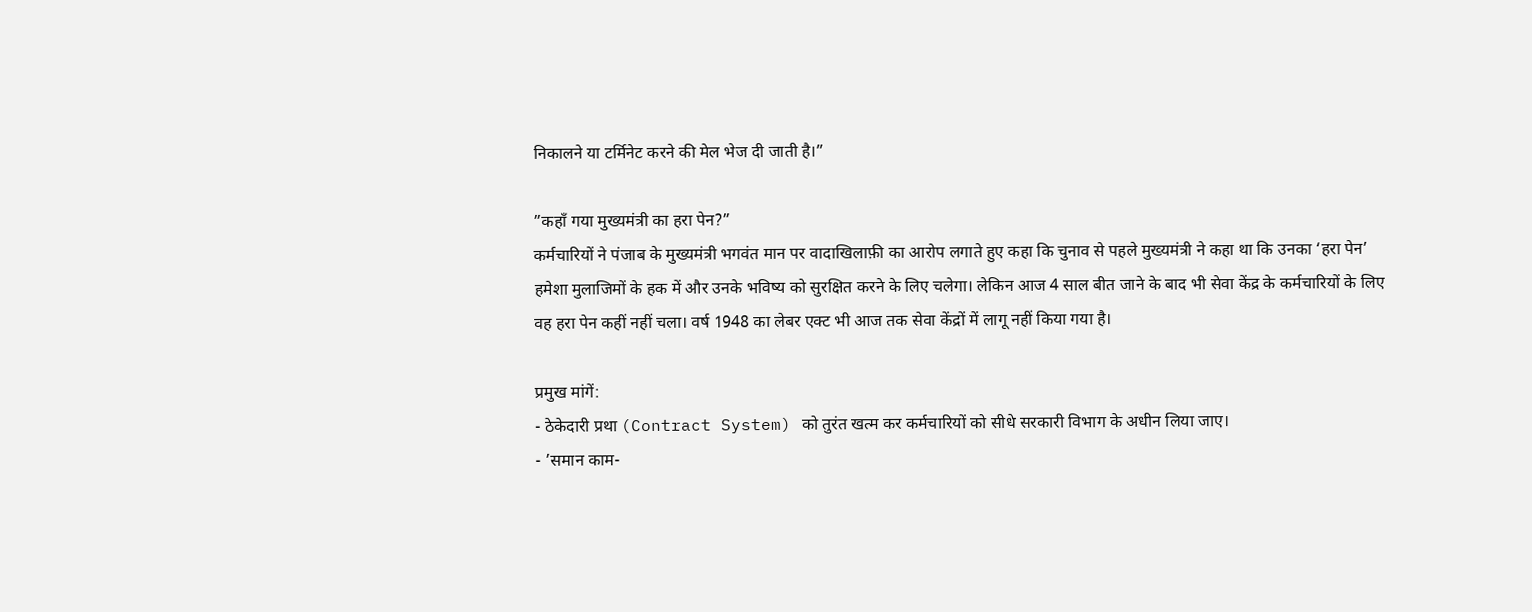निकालने या टर्मिनेट करने की मेल भेज दी जाती है।”

”कहाँ गया मुख्यमंत्री का हरा पेन?”
कर्मचारियों ने पंजाब के मुख्यमंत्री भगवंत मान पर वादाखिलाफ़ी का आरोप लगाते हुए कहा कि चुनाव से पहले मुख्यमंत्री ने कहा था कि उनका ‘हरा पेन’ हमेशा मुलाजिमों के हक में और उनके भविष्य को सुरक्षित करने के लिए चलेगा। लेकिन आज 4 साल बीत जाने के बाद भी सेवा केंद्र के कर्मचारियों के लिए वह हरा पेन कहीं नहीं चला। वर्ष 1948 का लेबर एक्ट भी आज तक सेवा केंद्रों में लागू नहीं किया गया है।

प्रमुख मांगें:
- ठेकेदारी प्रथा (Contract System) को तुरंत खत्म कर कर्मचारियों को सीधे सरकारी विभाग के अधीन लिया जाए।
- ’समान काम-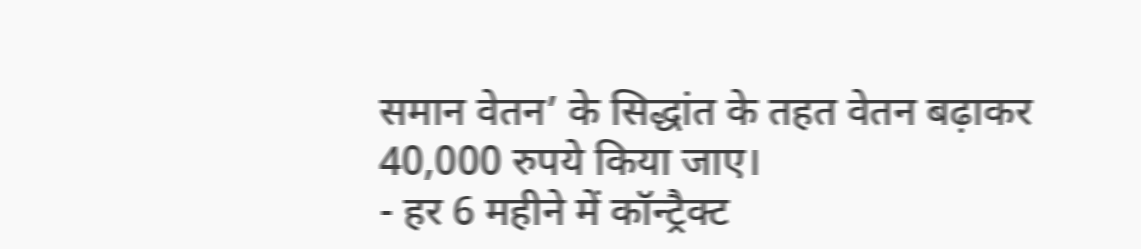समान वेतन’ के सिद्धांत के तहत वेतन बढ़ाकर 40,000 रुपये किया जाए।
- हर 6 महीने में कॉन्ट्रैक्ट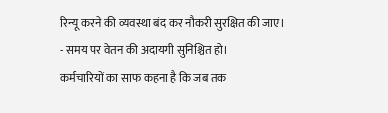रिन्यू करने की व्यवस्था बंद कर नौकरी सुरक्षित की जाए।
- समय पर वेतन की अदायगी सुनिश्चित हो।
कर्मचारियों का साफ कहना है कि जब तक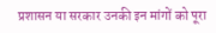प्रशासन या सरकार उनकी इन मांगों को पूरा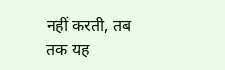नहीं करती, तब तक यह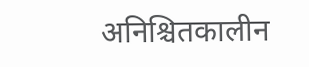अनिश्चितकालीन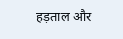हड़ताल और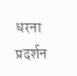धरना प्रदर्शन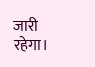जारी रहेगा।